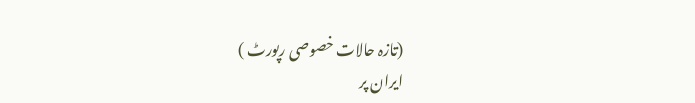(تازہ حالات خصوصی رپورٹ )
ایران پر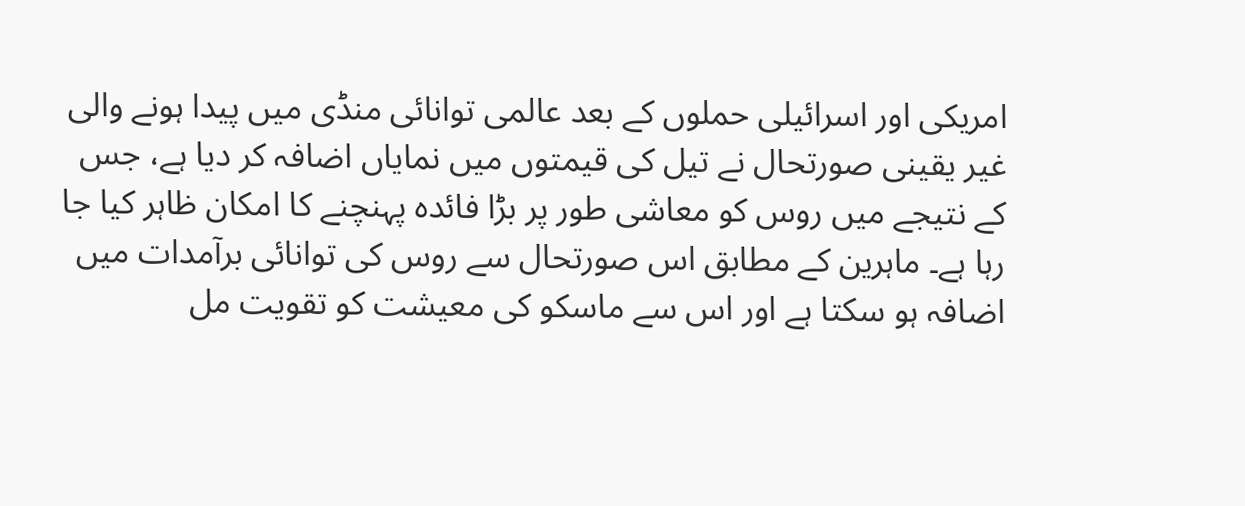امریکی اور اسرائیلی حملوں کے بعد عالمی توانائی منڈی میں پیدا ہونے والی غیر یقینی صورتحال نے تیل کی قیمتوں میں نمایاں اضافہ کر دیا ہے، جس کے نتیجے میں روس کو معاشی طور پر بڑا فائدہ پہنچنے کا امکان ظاہر کیا جا رہا ہے۔ ماہرین کے مطابق اس صورتحال سے روس کی توانائی برآمدات میں اضافہ ہو سکتا ہے اور اس سے ماسکو کی معیشت کو تقویت مل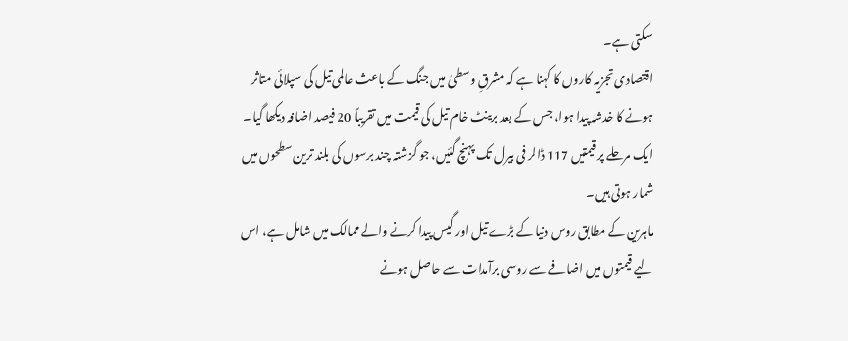سکتی ہے۔
اقتصادی تجزیہ کاروں کا کہنا ہے کہ مشرقِ وسطیٰ میں جنگ کے باعث عالمی تیل کی سپلائی متاثر ہونے کا خدشہ پیدا ہوا، جس کے بعد برینٹ خام تیل کی قیمت میں تقریباً 20 فیصد اضافہ دیکھا گیا۔ ایک مرحلے پر قیمتیں 117 ڈالر فی بیرل تک پہنچ گئیں، جو گزشتہ چند برسوں کی بلند ترین سطحوں میں شمار ہوتی ہیں۔
ماہرین کے مطابق روس دنیا کے بڑے تیل اور گیس پیدا کرنے والے ممالک میں شامل ہے، اس لیے قیمتوں میں اضافے سے روسی برآمدات سے حاصل ہونے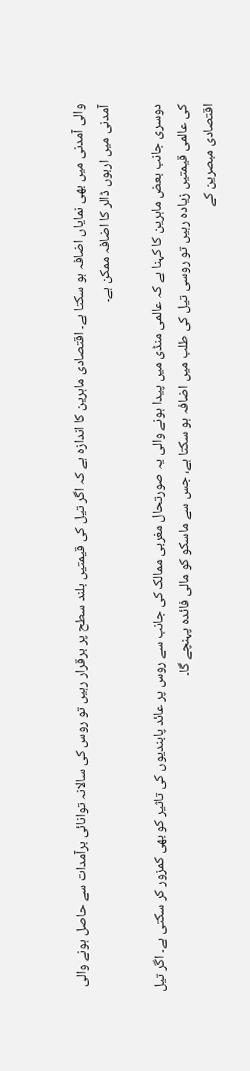والی آمدنی میں بھی نمایاں اضافہ ہو سکتا ہے۔ اقتصادی ماہرین کا اندازہ ہے کہ اگر تیل کی قیمتیں بلند سطح پر برقرار رہیں تو روس کی سالانہ توانائی برآمدات سے حاصل ہونے والی آمدنی میں اربوں ڈالر کا اضافہ ممکن ہے۔

دوسری جانب بعض ماہرین کا کہنا ہے کہ عالمی منڈی میں پیدا ہونے والی یہ صورتحال مغربی ممالک کی جانب سے روس پر عائد پابندیوں کی تاثیر کو بھی کمزور کر سکتی ہے۔ اگر تیل کی عالمی قیمتیں زیادہ رہیں تو روسی تیل کی طلب میں اضافہ ہو سکتا ہے، جس سے ماسکو کو مالی فائدہ پہنچے گا۔
اقتصادی مبصرین کے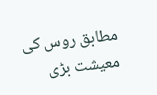مطابق روس کی معیشت بڑی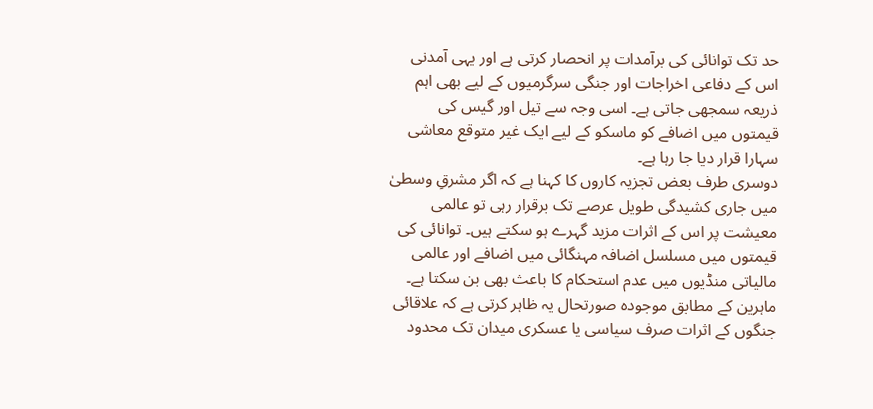حد تک توانائی کی برآمدات پر انحصار کرتی ہے اور یہی آمدنی اس کے دفاعی اخراجات اور جنگی سرگرمیوں کے لیے بھی اہم ذریعہ سمجھی جاتی ہے۔ اسی وجہ سے تیل اور گیس کی قیمتوں میں اضافے کو ماسکو کے لیے ایک غیر متوقع معاشی سہارا قرار دیا جا رہا ہے۔
دوسری طرف بعض تجزیہ کاروں کا کہنا ہے کہ اگر مشرقِ وسطیٰ میں جاری کشیدگی طویل عرصے تک برقرار رہی تو عالمی معیشت پر اس کے اثرات مزید گہرے ہو سکتے ہیں۔ توانائی کی قیمتوں میں مسلسل اضافہ مہنگائی میں اضافے اور عالمی مالیاتی منڈیوں میں عدم استحکام کا باعث بھی بن سکتا ہے۔
ماہرین کے مطابق موجودہ صورتحال یہ ظاہر کرتی ہے کہ علاقائی جنگوں کے اثرات صرف سیاسی یا عسکری میدان تک محدود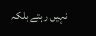نہیں رہتے بلکہ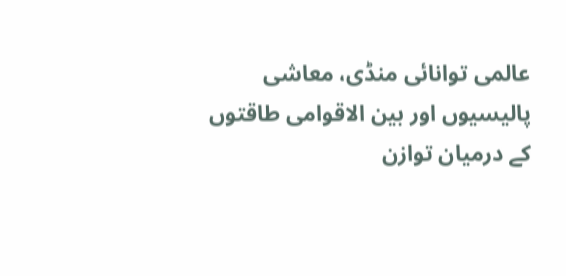عالمی توانائی منڈی، معاشی پالیسیوں اور بین الاقوامی طاقتوں کے درمیان توازن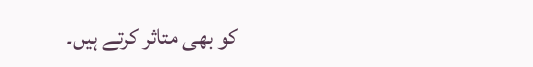کو بھی متاثر کرتے ہیں۔